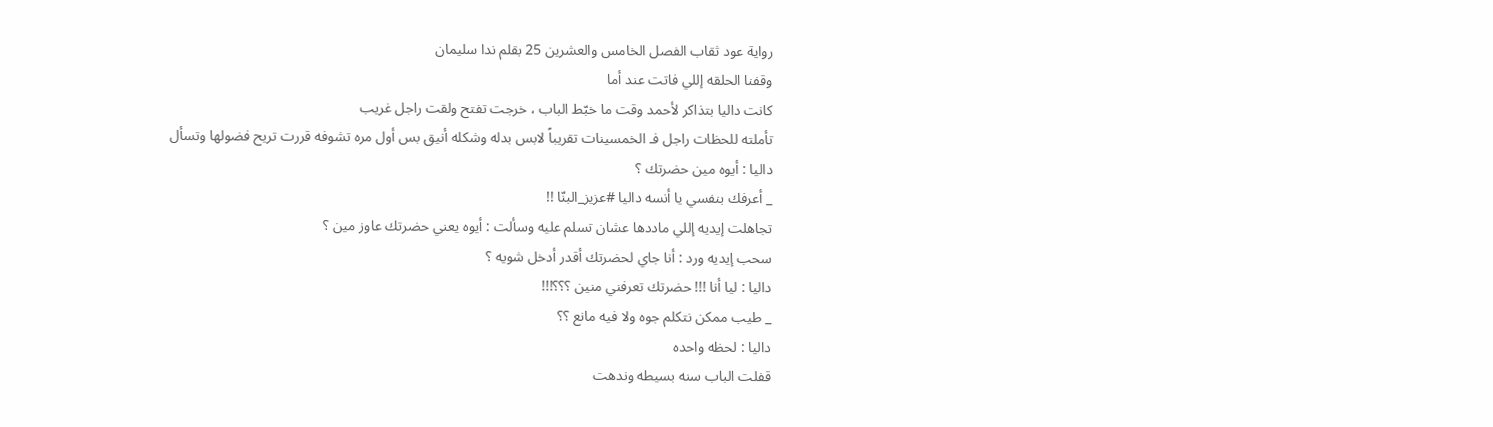رواية عود ثقاب الفصل الخامس والعشرين 25 بقلم ندا سليمان
وقفنا الحلقه إللي فاتت عند أما
كانت داليا بتذاكر لأحمد وقت ما خبّط الباب ، خرجت تفتح ولقت راجل غريب
تأملته للحظات راجل فـ الخمسينات تقريباً لابس بدله وشكله أنيق بس أول مره تشوفه قررت تريح فضولها وتسأل
داليا : أيوه مين حضرتك ؟
_ أعرفك بنفسي يا أنسه داليا #عزيز_البنّا !!
تجاهلت إيديه إللي ماددها عشان تسلم عليه وسألت : أيوه يعني حضرتك عاوز مين ؟
سحب إيديه ورد : أنا جاي لحضرتك أقدر أدخل شويه ؟
داليا : ليا أنا !!! حضرتك تعرفني منين ؟؟؟!!!
_ طيب ممكن نتكلم جوه ولا فيه مانع ؟؟
داليا : لحظه واحده
قفلت الباب سنه بسيطه وندهت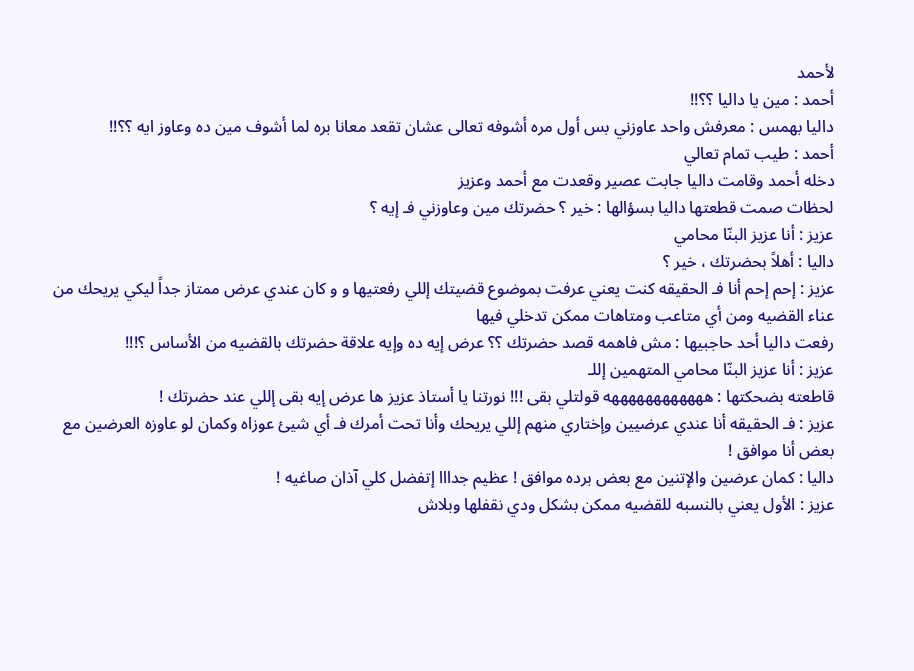لأحمد
أحمد : مين يا داليا ؟؟!!
داليا بهمس : معرفش واحد عاوزني بس أول مره أشوفه تعالى عشان تقعد معانا بره لما أشوف مين ده وعاوز ايه ؟؟!!
أحمد : طيب تمام تعالي
دخله أحمد وقامت داليا جابت عصير وقعدت مع أحمد وعزيز
لحظات صمت قطعتها داليا بسؤالها : خير ؟ حضرتك مين وعاوزني فـ إيه ؟
عزيز : أنا عزيز البنّا محامي
داليا : أهلاً بحضرتك ، خير ؟
عزيز : إحم إحم أنا فـ الحقيقه كنت يعني عرفت بموضوع قضيتك إللي رفعتيها و و كان عندي عرض ممتاز جداً ليكي يريحك من عناء القضيه ومن أي متاعب ومتاهات ممكن تدخلي فيها
رفعت داليا أحد حاجبيها : مش فاهمه قصد حضرتك ؟؟ عرض إيه ده وإيه علاقة حضرتك بالقضيه من الأساس ؟!!!
عزيز : أنا عزيز البنّا محامي المتهمين إللـ
قاطعته بضحكتها : ههههههههههههه قولتلي بقى !!! نورتنا يا أستاذ عزيز ها عرض إيه بقى إللي عند حضرتك !
عزيز : فـ الحقيقه أنا عندي عرضيين وإختاري منهم إللي يريحك وأنا تحت أمرك فـ أي شيئ عوزاه وكمان لو عاوزه العرضين مع بعض أنا موافق !
داليا : كمان عرضين والإتنين مع بعض برده موافق ! عظيم جدااا إتفضل كلي آذان صاغيه !
عزيز : الأول يعني بالنسبه للقضيه ممكن بشكل ودي نقفلها وبلاش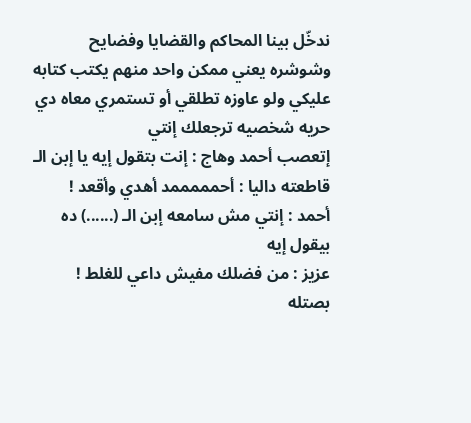ندخّل بينا المحاكم والقضايا وفضايح وشوشره يعني ممكن واحد منهم يكتب كتابه عليكي ولو عاوزه تطلقي أو تستمري معاه دي حريه شخصيه ترجعلك إنتي
إتعصب أحمد وهاج : إنت بتقول إيه يا إبن الـ
قاطعته داليا : أحمممممد أهدي وأقعد !
أحمد : إنتي مش سامعه إبن الـ (......) ده بيقول إيه
عزيز : من فضلك مفيش داعي للغلط !
بصتله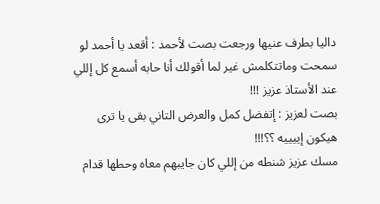داليا بطرف عنيها ورجعت بصت لأحمد : أقعد يا أحمد لو سمحت وماتتكلمش غير لما أقولك أنا حابه أسمع كل إللي عند الأستاذ عزيز !!!
بصت لعزيز : إتفضل كمل والعرض التاني بقى يا ترى هيكون إييييه ؟؟!!!
مسك عزيز شنطه من إللي كان جايبهم معاه وحطها قدام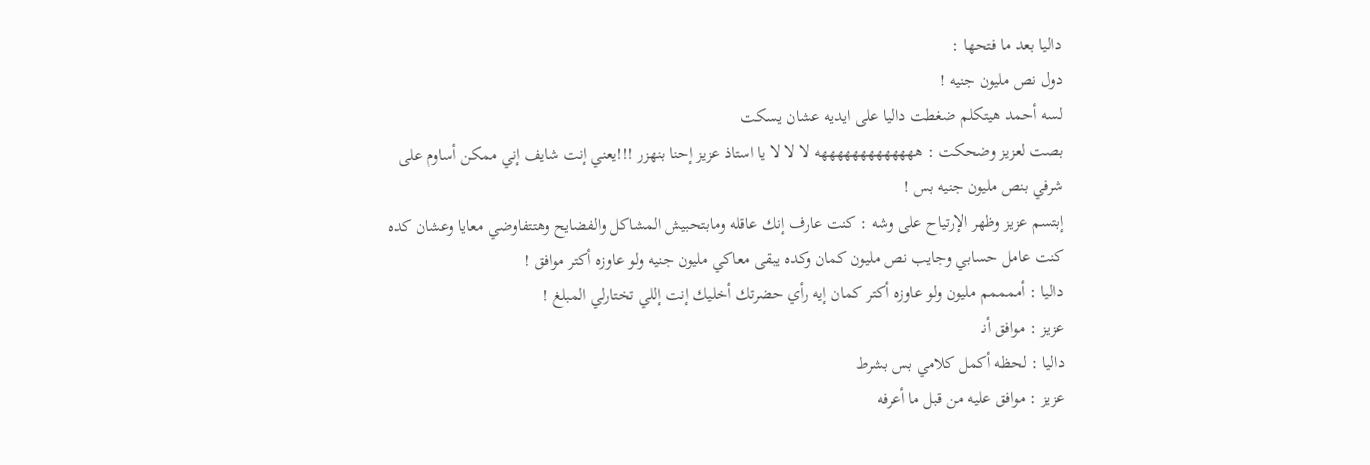داليا بعد ما فتحها :
دول نص مليون جنيه !
لسه أحمد هيتكلم ضغطت داليا على ايديه عشان يسكت
بصت لعزيز وضحكت : هههههههههههههه لا لا لا يا استاذ عزيز إحنا بنهزر !!!يعني إنت شايف إني ممكن أساوم على شرفي بنص مليون جنيه بس !
إبتسم عزيز وظهر الإرتياح على وشه : كنت عارف إنك عاقله ومابتحبيش المشاكل والفضايح وهتتفاوضي معايا وعشان كده كنت عامل حسابي وجايب نص مليون كمان وكده يبقى معاكي مليون جنيه ولو عاوزه أكتر موافق !
داليا : أممممم مليون ولو عاوزه أكتر كمان إيه رأي حضرتك أخليك إنت إللي تختارلي المبلغ !
عزيز : موافق أنـ
داليا : لحظه أكمل كلامي بس بشرط
عزيز : موافق عليه من قبل ما أعرفه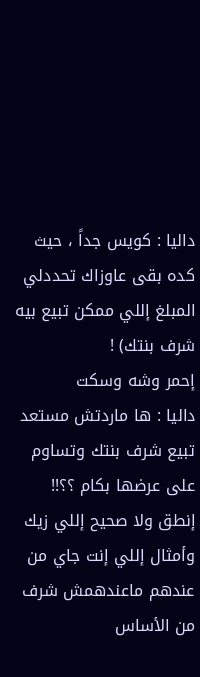داليا : كويس جداً ، حيث كده بقى عاوزاك تحددلي المبلغ إللي ممكن تبيع بيه شرف بنتك) !
إحمر وشه وسكت
داليا : ها ماردتش مستعد تبيع شرف بنتك وتساوم على عرضها بكام ؟؟!! إنطق ولا صحيح إللي زيك وأمثال إللي إنت جاي من عندهم ماعندهمش شرف من الأساس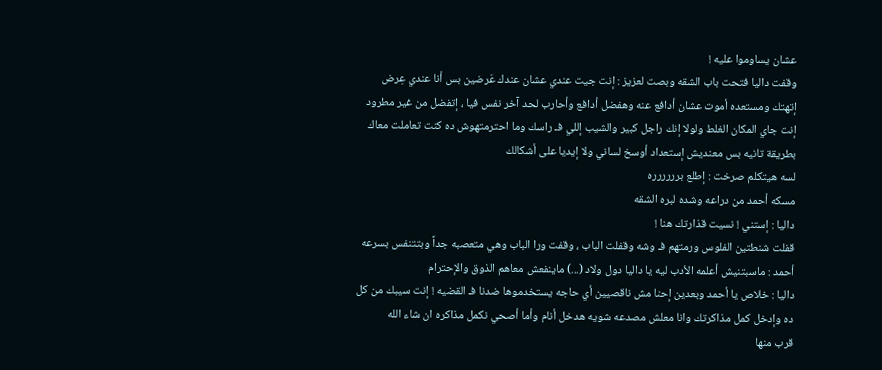عشان يساوموا عليه !
وقفت داليا فتحت باب الشقه وبصت لعزيز : إنت جيت عندي عشان عندك عَرضين بس أنا عندي عِرض إتهتك ومستعده أموت عشان أدافع عنه وهفضل أدافع وأحارب لحد آخر نفس فيا ، إتفضل من غير مطرود إنت جاي المكان الغلط ولولا إنك راجل كبير والشيب إللي فـ راسك وما احترمتهوش ده كنت تعاملت معاك بطريقة تانيه بس معنديش إستعداد أوسخ لساني ولا إيديا على أشكالك
لسه هيتكلم صرخت : إطلع برررررره
مسكه أحمد من دراعه وشده لبره الشقه
داليا : إستني ! نسيت قذارتك هنا !
قفلت شنطتين الفلوس ورمتهم فـ وشه وقفلت الباب ، وقفت ورا الباب وهي متعصبه جداً وبتتنفس بسرعه
أحمد : ماسبتنيش أعلمه الأدب ليه يا داليا دول ولاد (...) ماينفعش معاهم الذوق والإحترام
داليا : خلاص يا أحمد وبعدين إحنا مش ناقصيين أي حاجه يستخدموها ضدنا فـ القضيه ! إنت سيبك من كل ده وإدخل كمل مذاكرتك وانا معلش مصدعه شويه هدخل أنام وأما أصحي نكمل مذاكره ان شاء الله
قرب منها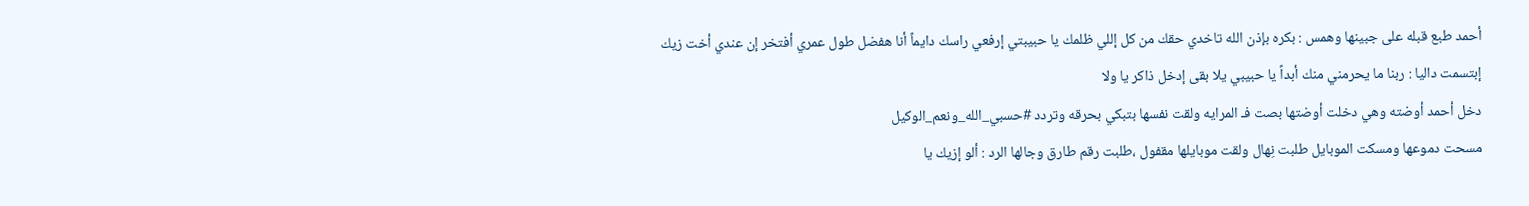أحمد طبع قبله على جبينها وهمس : بكره بإذن الله تاخدي حقك من كل إللي ظلمك يا حبيبتي إرفعي راسك دايماً أنا هفضل طول عمري أفتخر إن عندي أخت زيك
إبتسمت داليا : ربنا ما يحرمني منك أبداً يا حبيبي يلا بقى إدخل ذاكر يا ولا
دخل أحمد أوضته وهي دخلت أوضتها بصت فـ المرايه ولقت نفسها بتبكي بحرقه وتردد #حسبي_الله_ونعم_الوكيل
مسحت دموعها ومسكت الموبايل طلبت نِهال ولقت موبايلها مقفول ،طلبت رقم طارق وجالها الرد : ألو إزيك يا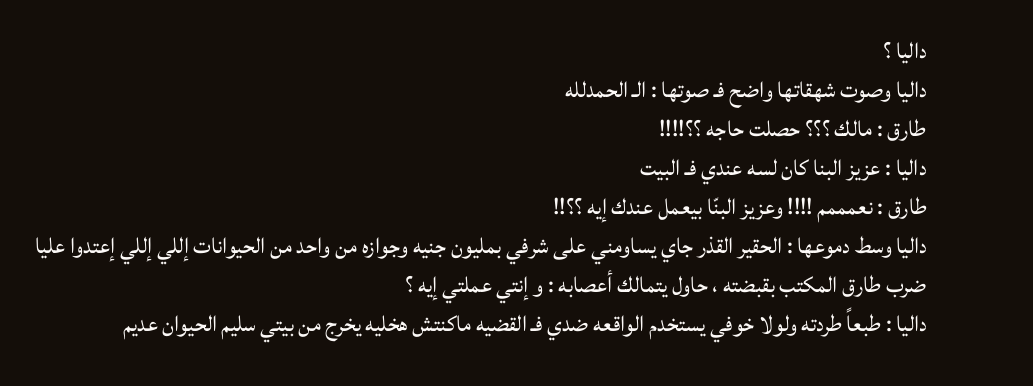داليا ؟
داليا وصوت شهقاتها واضح فـ صوتها : الـ الحمدلله
طارق : مالك ؟؟؟ حصلت حاجه ؟؟!!!!
داليا : عزيز البنا كان لسه عندي فـ البيت
طارق : نعمممم !!!! وعزيز البنّا بيعمل عندك إيه ؟؟!!
داليا وسط دموعها : الحقير القذر جاي يساومني على شرفي بمليون جنيه وجوازه من واحد من الحيوانات إللي إللي إعتدوا عليا
ضرب طارق المكتب بقبضته ، حاول يتمالك أعصابه : و إنتي عملتي إيه ؟
داليا : طبعاً طردته ولولا خوفي يستخدم الواقعه ضدي فـ القضيه ماكنتش هخليه يخرج من بيتي سليم الحيوان عديم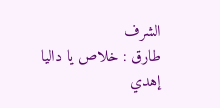الشرف
طارق : خلاص يا داليا إهدي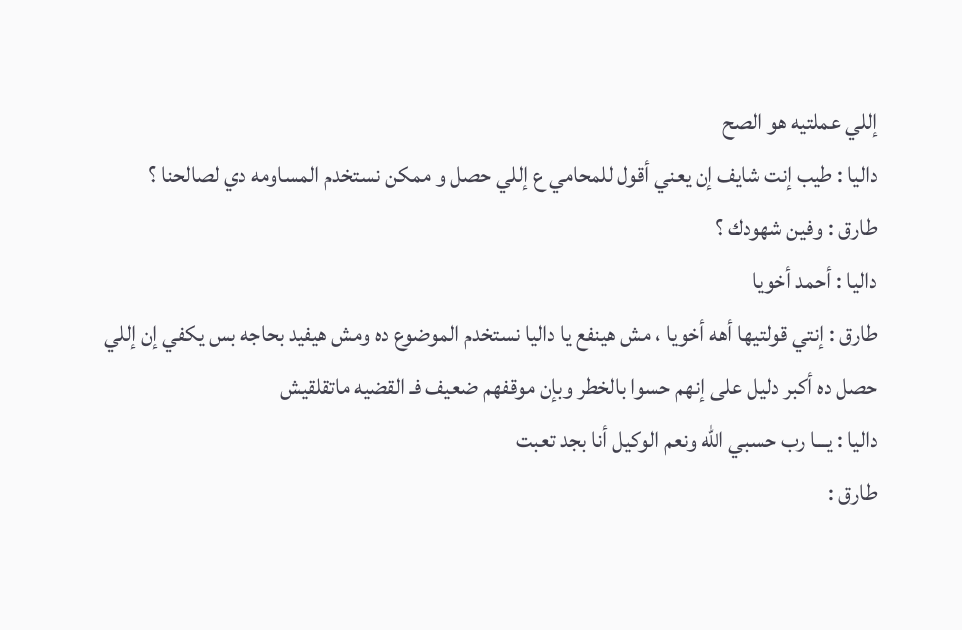إللي عملتيه هو الصح
داليا : طيب إنت شايف إن يعني أقول للمحامي ع إللي حصل و ممكن نستخدم المساومه دي لصالحنا ؟
طارق : وفين شهودك ؟
داليا : أحمد أخويا
طارق : إنتي قولتيها أهه أخويا ، مش هينفع يا داليا نستخدم الموضوع ده ومش هيفيد بحاجه بس يكفي إن إللي حصل ده أكبر دليل على إنهم حسوا بالخطر وبإن موقفهم ضعيف فـ القضيه ماتقلقيش
داليا : يـــا رب حسبي الله ونعم الوكيل أنا بجد تعبت
طارق :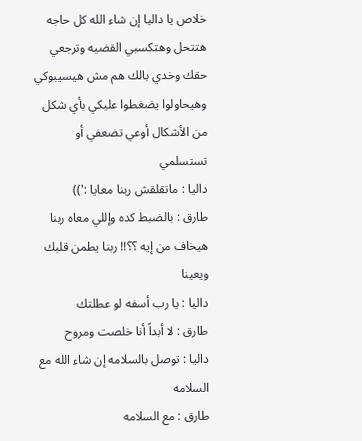خلاص يا داليا إن شاء الله كل حاجه هتتحل وهتكسبي القضيه وترجعي حقك وخدي بالك هم مش هيسيبوكي وهيحاولوا يضغطوا عليكي بأي شكل من الأشكال أوعي تضعفي أو تستسلمي
داليا : ماتقلقش ربنا معايا :'))
طارق : بالضبط كده وإللي معاه ربنا هيخاف من إيه ؟؟!! ربنا يطمن قلبك ويعينا
داليا : يا رب أسفه لو عطلتك
طارق : لا أبداً أنا خلصت ومروح
داليا : توصل بالسلامه إن شاء الله مع السلامه
طارق : مع السلامه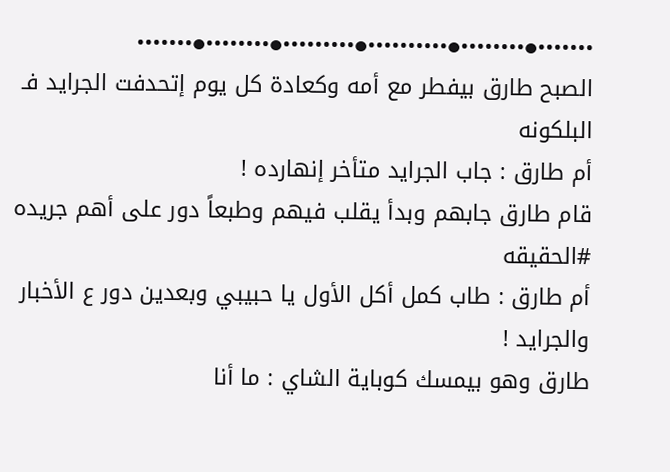•••••••●••••••••●••••••••••●•••••••••●••••••••●•••••••
الصبح طارق بيفطر مع أمه وكعادة كل يوم إتحدفت الجرايد فـ البلكونه
أم طارق : جاب الجرايد متأخر إنهارده !
قام طارق جابهم وبدأ يقلب فيهم وطبعاً دور على أهم جريده #الحقيقه
أم طارق : طاب كمل أكل الأول يا حبيبي وبعدين دور ع الأخبار والجرايد !
طارق وهو بيمسك كوباية الشاي : ما أنا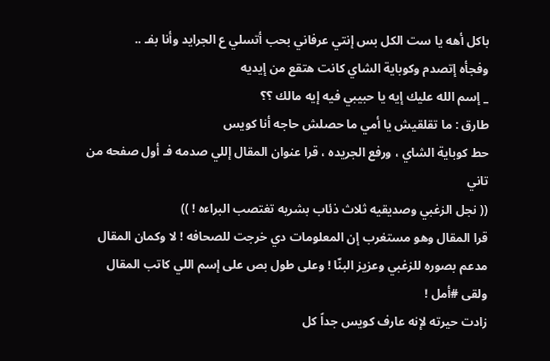باكل أهه يا ست الكل بس إنتي عرفاني بحب أتسلي ع الجرايد وأنا بفـ ..
وفجأه إتصدم وكوباية الشاي كانت هتقع من إيديه
_ إسم الله عليك إيه يا حبيبي فيه إيه مالك ؟؟
طارق : ما تقلقيش يا أمي ما حصلش حاجه أنا كويس
حط كوباية الشاي ، ورفع الجريده ، قرا عنوان المقال إللي صدمه فـ أول صفحه من تاني
(( نجل الزغبي وصديقيه ثلاث ذئاب بشريه تغتصب البراءه ! ))
قرا المقال وهو مستغرب إن المعلومات دي خرجت للصحافه ! لا وكمان المقال مدعم بصوره للزغبي وعزيز البنّا ! وعلى طول بص على إسم اللي كاتب المقال ولقى #أمل !
زادت حيرته لإنه عارف كويس جداً كل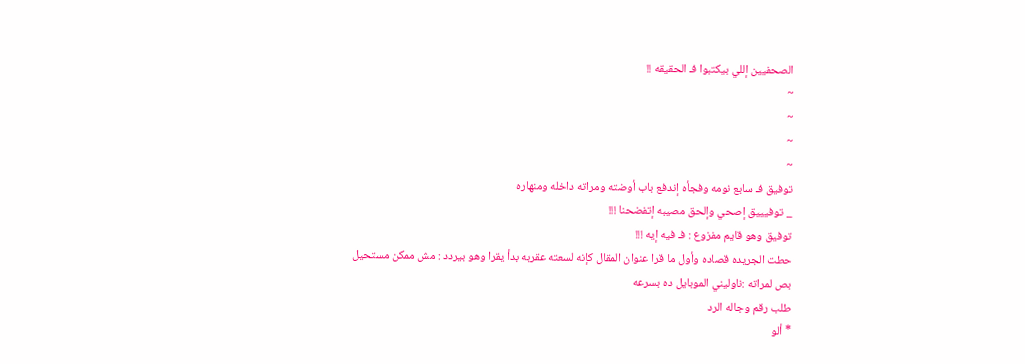الصحفيين إللي بيكتبوا فـ الحقيقه !!
~
~
~
~
توفيق فـ سابع نومه وفجأه إندفع باب أوضته ومراته داخله ومنهاره
_ توفيييق إصحي وإلحق مصيبه إتفضحنا !!!
توفيق وهو قايم مفزوع : فـ فيه إيه !!!
حطت الجريده قصاده وأول ما قرا عنوان المقال كإنه لسعته عقربه بدأ يقرا وهو بيردد : مش ممكن مستحيل
بص لمراته :ناوليني الموبايل ده بسرعه
طلب رقم وجاله الرد
* ألو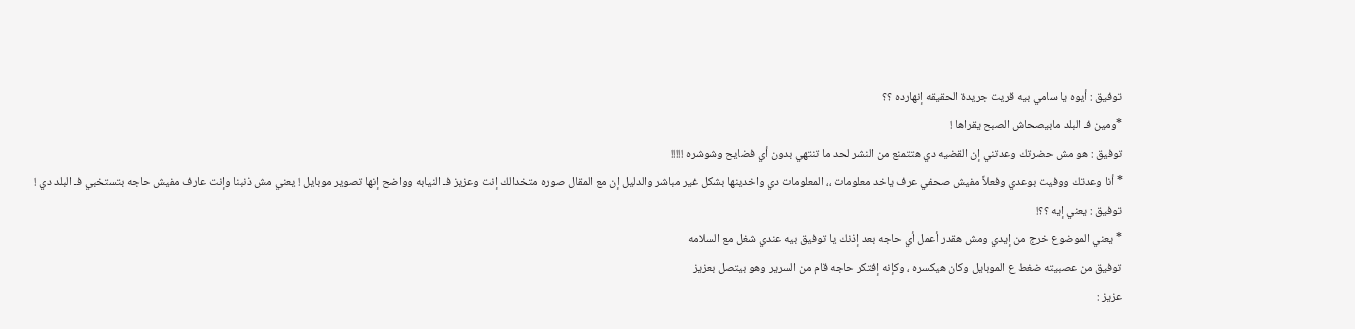توفيق : أيوه يا سامي بيه قريت جريدة الحقيقه إنهارده ؟؟
*ومين فـ البلد مابيصحاش الصبح يقراها !
توفيق : هو مش حضرتك وعدتني إن القضيه دي هتتمنع من النشر لحد ما تنتهي بدون أي فضايح وشوشره !!!!!
* أنا وعدتك ووفيت بوعدي وفعلاً مفيش صحفي عرف ياخد معلومات ،، المعلومات دي واخدينها بشكل غير مباشر والدليل إن مع المقال صوره متخدالك إنت وعزيز فـ النيابه وواضح إنها تصوير موبايل ! يعني مش ذنبنا وإنت عارف مفيش حاجه بتستخبي فـ البلد دي !
توفيق : يعني إيه ؟؟!
* يعني الموضوع خرج من إيدي ومش هقدر أعمل أي حاجه بعد إذنك يا توفيق بيه عندي شغل مع السلامه
توفيق من عصبيته ضغط ع الموبايل وكان هيكسره ، وكإنه إفتكر حاجه قام من السرير وهو بيتصل بعزيز
عزيز :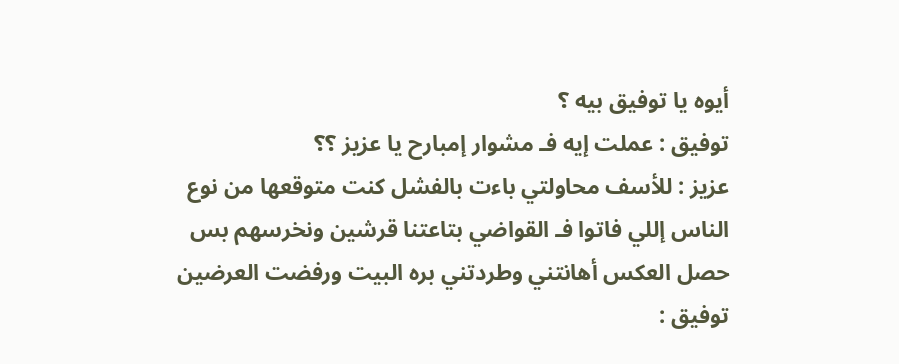أيوه يا توفيق بيه ؟
توفيق : عملت إيه فـ مشوار إمبارح يا عزيز ؟؟
عزيز : للأسف محاولتي باءت بالفشل كنت متوقعها من نوع الناس إللي فاتوا فـ القواضي بتاعتنا قرشين ونخرسهم بس حصل العكس أهانتني وطردتني بره البيت ورفضت العرضين
توفيق :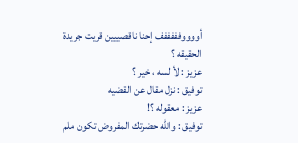أووووفففففف إحنا ناقصييين قريت جريدة الحقيقه ؟
عزيز : لأ لسه ، خير ؟
توفيق : نزل مقال عن القضيه
عزيز : معقوله ؟!
توفيق : والله حضرتك المفروض تكون ملم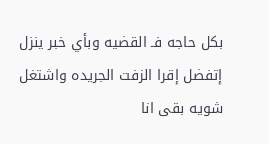بكل حاجه فـ القضيه وبأي خبر ينزل إتفضل إقرا الزفت الجريده واشتغل شويه بقى انا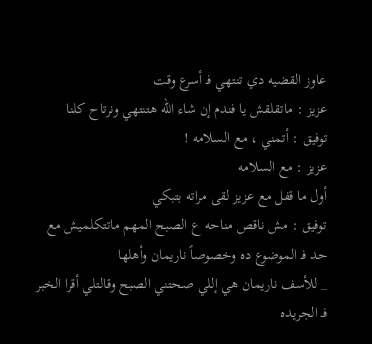عاوز القضيه دي تنتهي فـ أسرع وقت
عزيز : ماتقلقش يا فندم إن شاء الله هتنتهي ونرتاح كلنا
توفيق : أتمني ، مع السلامه !
عزيز : مع السلامه
أول ما قفل مع عزيز لقى مراته بتبكي
توفيق : مش ناقص مناحه ع الصبح المهم ماتتكلميش مع حد فـ الموضوع ده وخصوصاً ناريمان وأهلها
_ للأسف ناريمان هي إللي صحتني الصبح وقالتلي أقرا الخبر فـ الجريده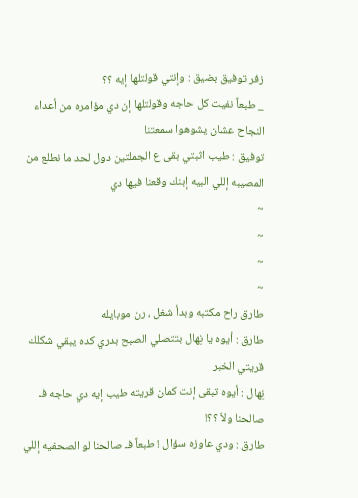زفر توفيق بضيق : وإنتي قولتلها إيه ؟؟
_ طبعاً نفيت كل حاجه وقولتلها إن دي مؤامره من أعداء النجاح عشان يشوهوا سمعتنا
توفيق : طيب اثبتي بقى ع الجملتين دول لحد ما نطلع من المصيبه إللي البيه إبنك وقعنا فيها دي
~
~
~
~
طارق راح مكتبه وبدأ شغل ، رن موبايله
طارق : أيوه يا نِهال بتتصلي الصبح بدري كده يبقي شكلك قريتي الخبر
نِهال : أيوه تبقى إنت كمان قريته طيب إيه دي حاجه فـ صالحنا ولاّ ؟؟!
طارق : ودي عاوزه سؤال ! طبعاً فـ صالحنا لو الصحفيه إللي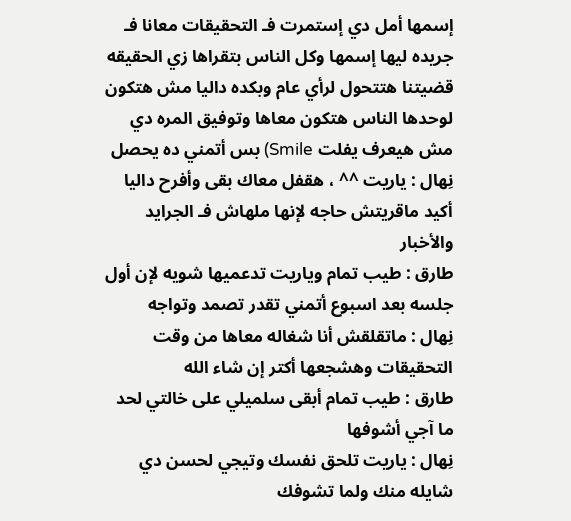إسمها أمل دي إستمرت فـ التحقيقات معانا فـ جريده ليها إسمها وكل الناس بتقراها زي الحقيقه قضيتنا هتتحول لرأي عام وبكده داليا مش هتكون لوحدها الناس هتكون معاها وتوفيق المره دي مش هيعرف يفلت Smile) بس أتمني ده يحصل
نِهال : ياريت ^^ ، هقفل معاك بقى وأفرح داليا أكيد ماقريتش حاجه لإنها ملهاش فـ الجرايد والأخبار
طارق : طيب تمام وياريت تدعميها شويه لإن أول جلسه بعد اسبوع أتمني تقدر تصمد وتواجه
نِهال : ماتقلقش أنا شغاله معاها من وقت التحقيقات وهشجعها أكتر إن شاء الله
طارق : طيب تمام أبقى سلميلي على خالتي لحد ما آجي أشوفها
نِهال : ياريت تلحق نفسك وتيجي لحسن دي شايله منك ولما تشوفك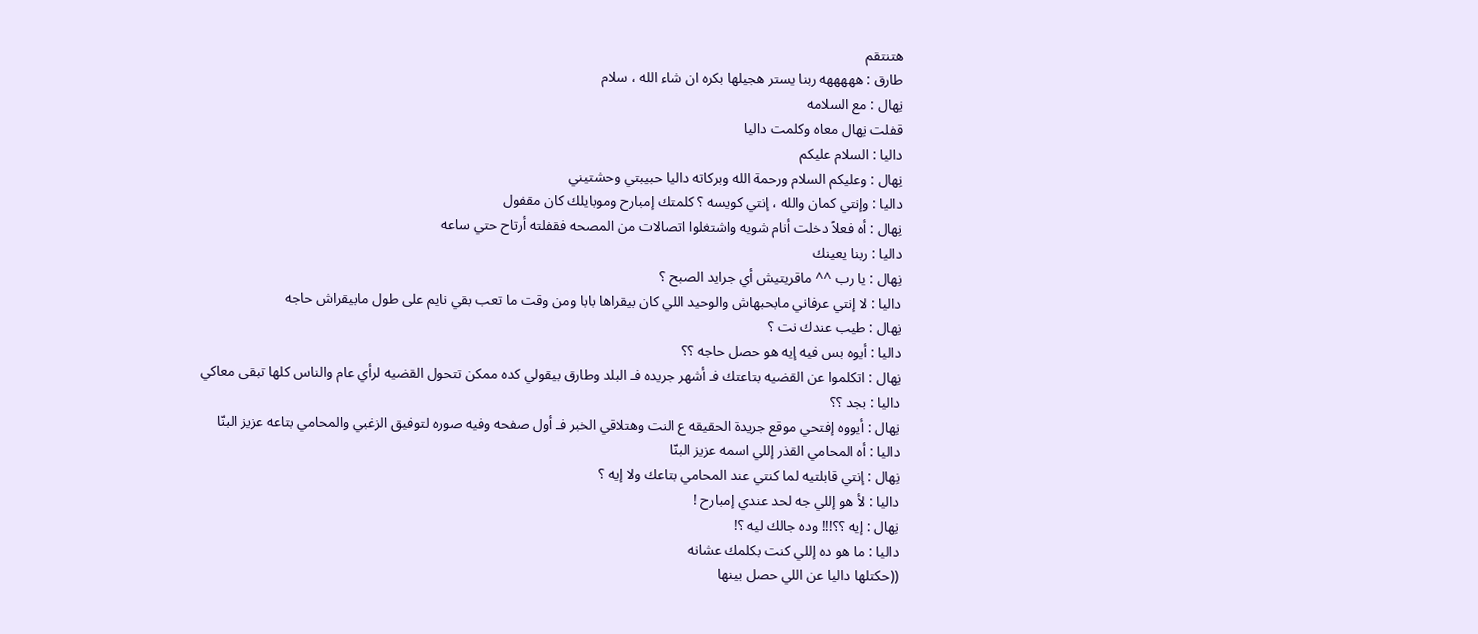هتنتقم
طارق : هههههه ربنا يستر هجيلها بكره ان شاء الله ، سلام
نِهال : مع السلامه
قفلت نِهال معاه وكلمت داليا
داليا : السلام عليكم
نِهال : وعليكم السلام ورحمة الله وبركاته داليا حبيبتي وحشتيني
داليا : وإنتي كمان والله ، إنتي كويسه ؟ كلمتك إمبارح وموبايلك كان مقفول
نِهال : أه فعلاً دخلت أنام شويه واشتغلوا اتصالات من المصحه فقفلته أرتاح حتي ساعه
داليا : ربنا يعينك
نِهال : يا رب ^^ ماقريتيش أي جرايد الصبح ؟
داليا : لا إنتي عرفاني مابحبهاش والوحيد اللي كان بيقراها بابا ومن وقت ما تعب بقي نايم على طول مابيقراش حاجه
نِهال : طيب عندك نت ؟
داليا : أيوه بس فيه إيه هو حصل حاجه ؟؟
نِهال : اتكلموا عن القضيه بتاعتك فـ أشهر جريده فـ البلد وطارق بيقولي كده ممكن تتحول القضيه لرأي عام والناس كلها تبقى معاكي
داليا : بجد ؟؟
نِهال : أيووه إفتحي موقع جريدة الحقيقه ع النت وهتلاقي الخبر فـ أول صفحه وفيه صوره لتوفيق الزغبي والمحامي بتاعه عزيز البنّا
داليا : أه المحامي القذر إللي اسمه عزيز البنّا
نِهال : إنتي قابلتيه لما كنتي عند المحامي بتاعك ولا إيه ؟
داليا : لأ هو إللي جه لحد عندي إمبارح !
نِهال : إيه ؟؟!!! وده جالك ليه ؟!
داليا : ما هو ده إللي كنت بكلمك عشانه
((حكتلها داليا عن اللي حصل بينها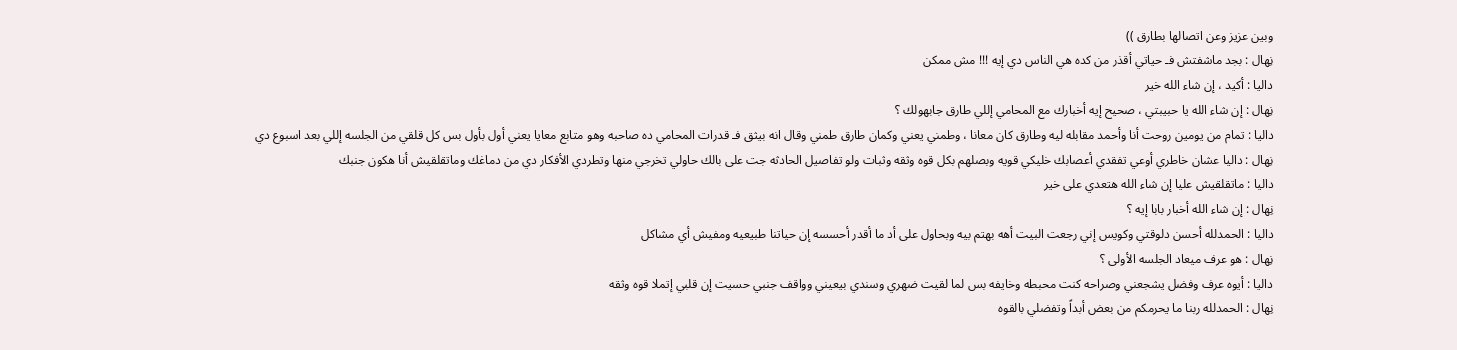وبين عزيز وعن اتصالها بطارق ))
نِهال : بجد ماشفتش فـ حياتي أقذر من كده هي الناس دي إيه !!! مش ممكن
داليا : أكيد ، إن شاء الله خير
نِهال : إن شاء الله يا حبيبتي ، صحيح إيه أخبارك مع المحامي إللي طارق جابهولك ؟
داليا : تمام من يومين روحت أنا وأحمد مقابله ليه وطارق كان معانا ، وطمني يعني وكمان طارق طمني وقال انه بيثق فـ قدرات المحامي ده صاحبه وهو متابع معايا يعني أول بأول بس كل قلقي من الجلسه إللي بعد اسبوع دي
نِهال : داليا عشان خاطري أوعي تفقدي أعصابك خليكي قويه وبصلهم بكل قوه وثقه وثبات ولو تفاصيل الحادثه جت على بالك حاولي تخرجي منها وتطردي الأفكار دي من دماغك وماتقلقيش أنا هكون جنبك
داليا : ماتقلقيش عليا إن شاء الله هتعدي على خير
نِهال : إن شاء الله أخبار بابا إيه ؟
داليا : الحمدلله أحسن دلوقتي وكويس إني رجعت البيت أهه بهتم بيه وبحاول على أد ما أقدر أحسسه إن حياتنا طبيعيه ومفيش أي مشاكل
نِهال : هو عرف ميعاد الجلسه الأولى ؟
داليا : أيوه عرف وفضل يشجعني وصراحه كنت محبطه وخايفه بس لما لقيت ضهري وسندي بيعيني وواقف جنبي حسيت إن قلبي إتملا قوه وثقه
نِهال : الحمدلله ربنا ما يحرمكم من بعض أبداً وتفضلي بالقوه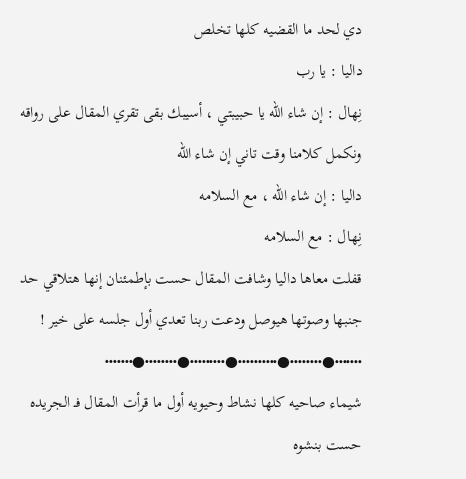دي لحد ما القضيه كلها تخلص
داليا : يا رب
نِهال : إن شاء الله يا حبيبتي ، أسيبك بقى تقري المقال على رواقه ونكمل كلامنا وقت تاني إن شاء الله
داليا : إن شاء الله ، مع السلامه
نِهال : مع السلامه
قفلت معاها داليا وشافت المقال حست بإطمئنان إنها هتلاقي حد جنبها وصوتها هيوصل ودعت ربنا تعدي أول جلسه على خير !
•••••••●••••••••●••••••••••●•••••••••●••••••••●•••••••
شيماء صاحيه كلها نشاط وحيويه أول ما قرأت المقال فـ الجريده حست بنشوه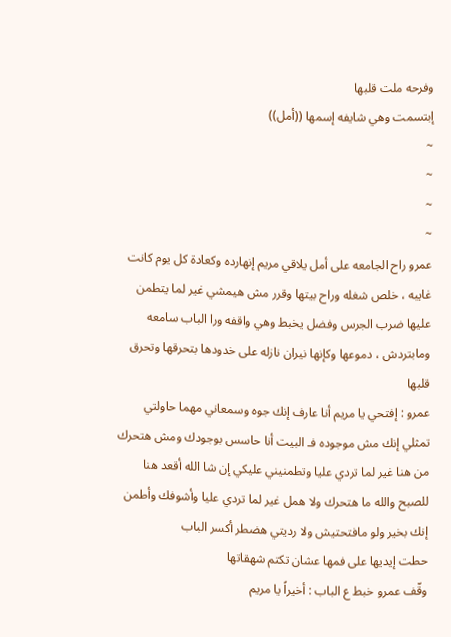وفرحه ملت قلبها
إبتسمت وهي شايفه إسمها ((أمل))
~
~
~
~
عمرو راح الجامعه على أمل يلاقي مريم إنهارده وكعادة كل يوم كانت غايبه ، خلص شغله وراح بيتها وقرر مش هيمشي غير لما يتطمن عليها ضرب الجرس وفضل يخبط وهي واقفه ورا الباب سامعه ومابتردش ، دموعها وكإنها نيران نازله على خدودها بتحرقها وتحرق قلبها
عمرو : إفتحي يا مريم أنا عارف إنك جوه وسمعاني مهما حاولتي تمثلي إنك مش موجوده فـ البيت أنا حاسس بوجودك ومش هتحرك من هنا غير لما تردي عليا وتطمنيني عليكي إن شا الله أقعد هنا للصبح والله ما هتحرك ولا همل غير لما تردي عليا وأشوفك وأطمن إنك بخير ولو مافتحتيش ولا رديتي هضطر أكسر الباب
حطت إيديها على فمها عشان تكتم شهقاتها
وقّف عمرو خبط ع الباب : أخيراً يا مريم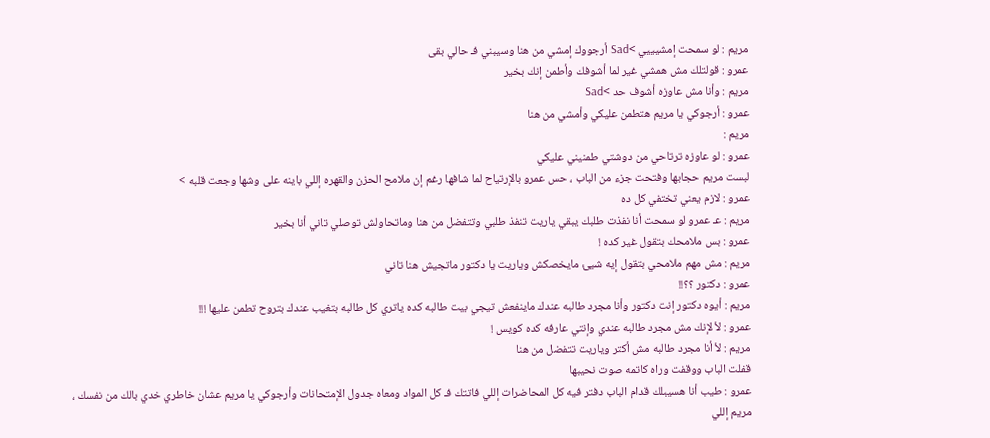مريم : لو سمحت إمشيييي >Sad أرجووك إمشي من هنا وسيبني فـ حالي بقى
عمرو : قولتلك مش همشي غير لما أشوفك وأطمن إنك بخير
مريم : وأنا مش عاوزه أشوف حد >Sad
عمرو : أرجوكي يا مريم هتطمن عليكي وأمشي من هنا
مريم :
عمرو : لو عاوزه ترتاحي من دوشتي طمنيني عليكي
لبست مريم حجابها وفتحت جزء من الباب ، حس عمرو بالإرتياح لما شافها رغم إن ملامح الحزن والقهره إللي باينه على وشها وجعت قلبه >
عمرو : لازم يعني تختفي كل ده
مريم : عـ عمرو لو سمحت أنا نفذت طلبك يبقي ياريت تنفذ طلبي وتتفضل من هنا وماتحاولش توصلي تاني أنا بخير
عمرو : بس ملامحك بتقول غير كده !
مريم : مش مهم ملامحي بتقول إيه شيئ مايخصكش وياريت يا دكتور ماتجيش هنا تاني
عمرو : دكتور ؟؟!!
مريم : أيوه دكتور إنت دكتور وأنا مجرد طالبه عندك ماينفعش تيجي بيت طالبه كده ياتري كل طالبه بتغيب عندك بتروح تطمن عليها !!!
عمرو : لأ لإنك مش مجرد طالبه عندي وإنتي عارفه كده كويس !
مريم : لأ أنا مجرد طالبه مش أكتر وياريت تتفضل من هنا
قفلت الباب ووقفت وراه كاتمه صوت نحيبها
عمرو : طيب أنا هسيبلك قدام الباب دفتر فيه كل المحاضرات إللي فاتتك فـ كل المواد ومعاه جدول الإمتحانات وأرجوكي يا مريم عشان خاطري خدي بالك من نفسك ، مريم إللي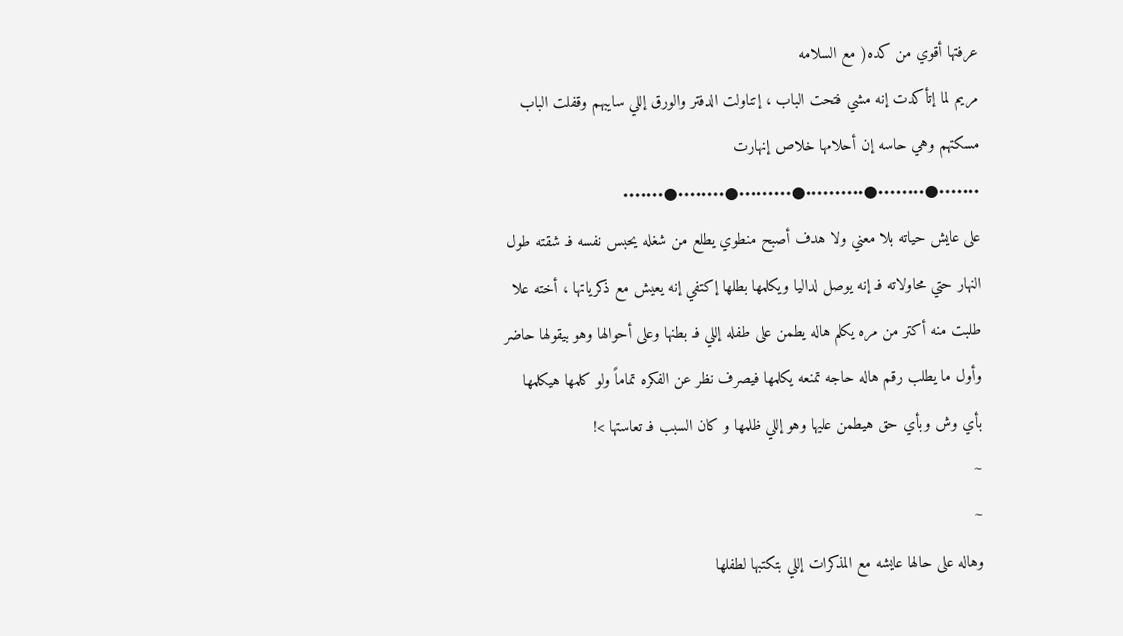عرفتها أقوي من كده( مع السلامه
مريم لما إتأكدت إنه مشي فتحت الباب ، إتناولت الدفتر والورق إللي سايبهم وقفلت الباب مسكتهم وهي حاسه إن أحلامها خلاص إنهارت
•••••••●••••••••●••••••••••●•••••••••●••••••••●•••••••
على عايش حياته بلا معني ولا هدف أصبح منطوي يطلع من شغله يحبس نفسه فـ شقته طول النهار حتي محاولاته فـ إنه يوصل لداليا ويكلمها بطلها إكتفي إنه يعيش مع ذكرياتها ، أخته علا طلبت منه أكتر من مره يكلم هاله يطمن على طفله إللي فـ بطنها وعلى أحوالها وهو بيقولها حاضر وأول ما يطلب رقم هاله حاجه تمنعه يكلمها فيصرف نظر عن الفكره تماماً ولو كلمها هيكلمها بأي وش وبأي حق هيطمن عليها وهو إللي ظلمها و كان السبب فـ تعاستها >!
~
~
وهاله على حالها عايشه مع المذكرات إللي بتكتبها لطفلها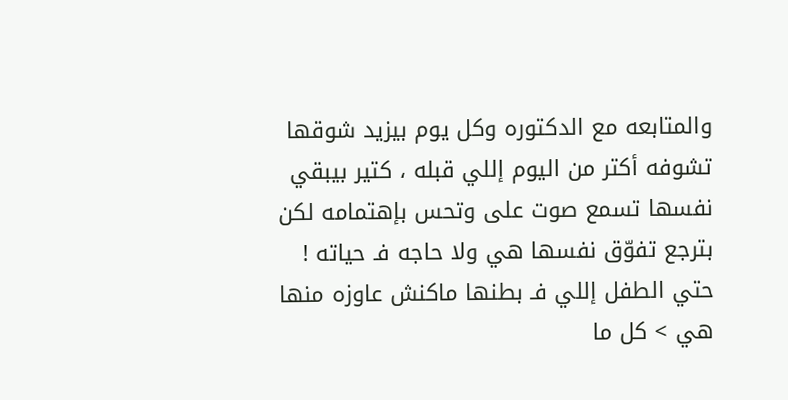والمتابعه مع الدكتوره وكل يوم بيزيد شوقها تشوفه أكتر من اليوم إللي قبله ، كتير بيبقي نفسها تسمع صوت على وتحس بإهتمامه لكن بترجع تفوّق نفسها هي ولا حاجه فـ حياته ! حتي الطفل إللي فـ بطنها ماكنش عاوزه منها هي > كل ما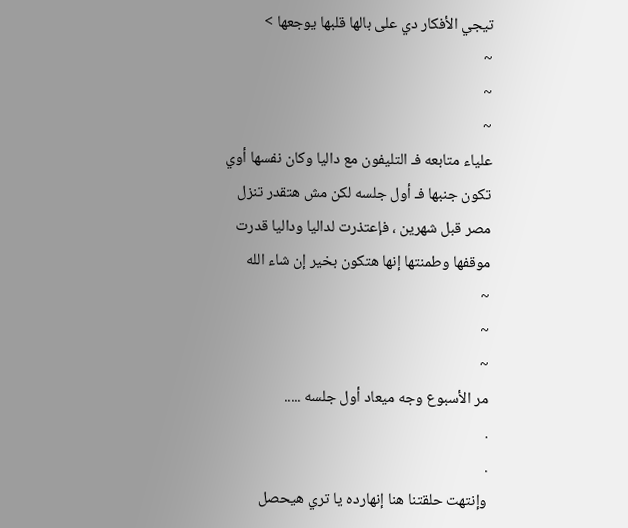تيجي الأفكار دي على بالها قلبها يوجعها >
~
~
~
علياء متابعه فـ التليفون مع داليا وكان نفسها أوي تكون جنبها فـ أول جلسه لكن مش هتقدر تنزل مصر قبل شهرين ، فإعتذرت لداليا وداليا قدرت موقفها وطمنتها إنها هتكون بخير إن شاء الله
~
~
~
مر الأسبوع وجه ميعاد أول جلسه .....
.
.
وإنتهت حلقتنا هنا إنهارده يا تري هيحصل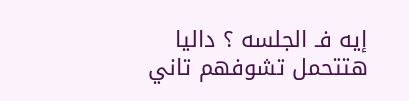إيه فـ الجلسه ؟ داليا هتتحمل تشوفهم تاني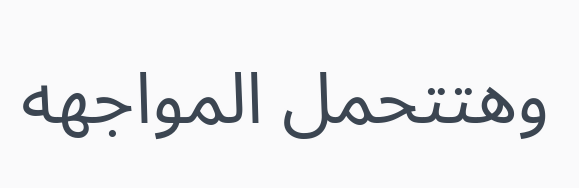وهتتحمل المواجهه